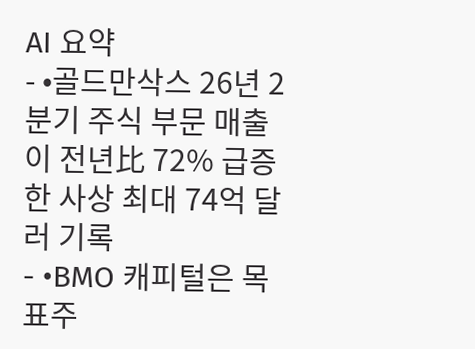AI 요약
- •골드만삭스 26년 2분기 주식 부문 매출이 전년比 72% 급증한 사상 최대 74억 달러 기록
- •BMO 캐피털은 목표주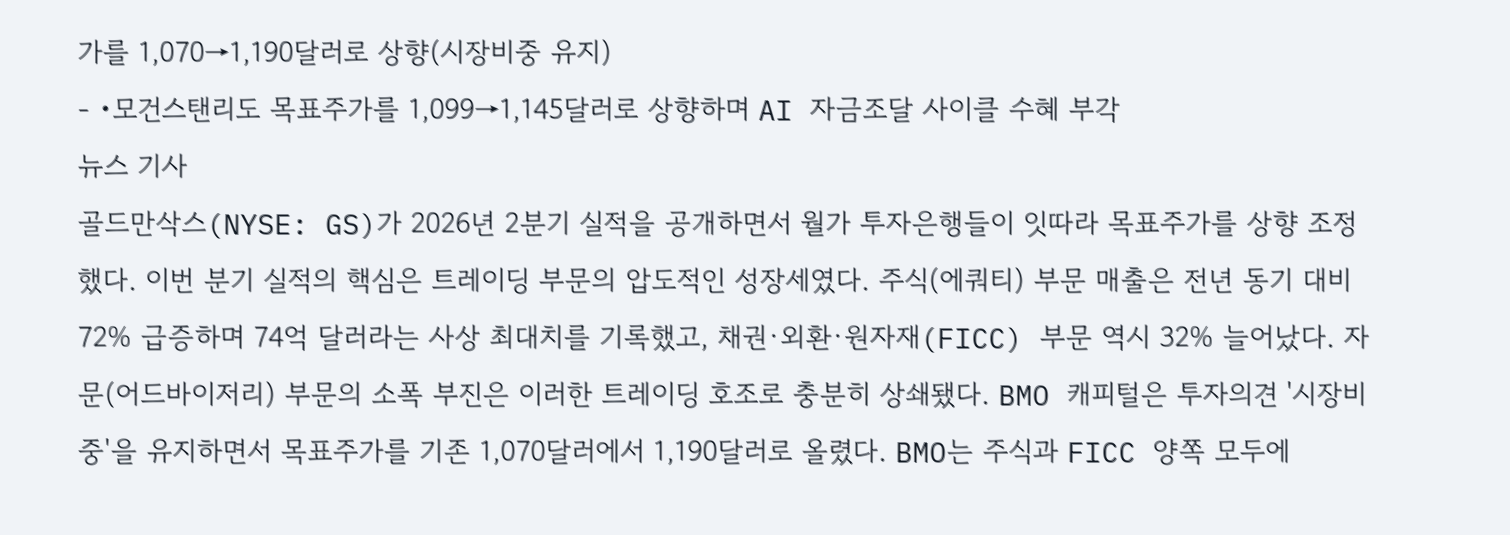가를 1,070→1,190달러로 상향(시장비중 유지)
- •모건스탠리도 목표주가를 1,099→1,145달러로 상향하며 AI 자금조달 사이클 수혜 부각
뉴스 기사
골드만삭스(NYSE: GS)가 2026년 2분기 실적을 공개하면서 월가 투자은행들이 잇따라 목표주가를 상향 조정했다. 이번 분기 실적의 핵심은 트레이딩 부문의 압도적인 성장세였다. 주식(에쿼티) 부문 매출은 전년 동기 대비 72% 급증하며 74억 달러라는 사상 최대치를 기록했고, 채권·외환·원자재(FICC) 부문 역시 32% 늘어났다. 자문(어드바이저리) 부문의 소폭 부진은 이러한 트레이딩 호조로 충분히 상쇄됐다. BMO 캐피털은 투자의견 '시장비중'을 유지하면서 목표주가를 기존 1,070달러에서 1,190달러로 올렸다. BMO는 주식과 FICC 양쪽 모두에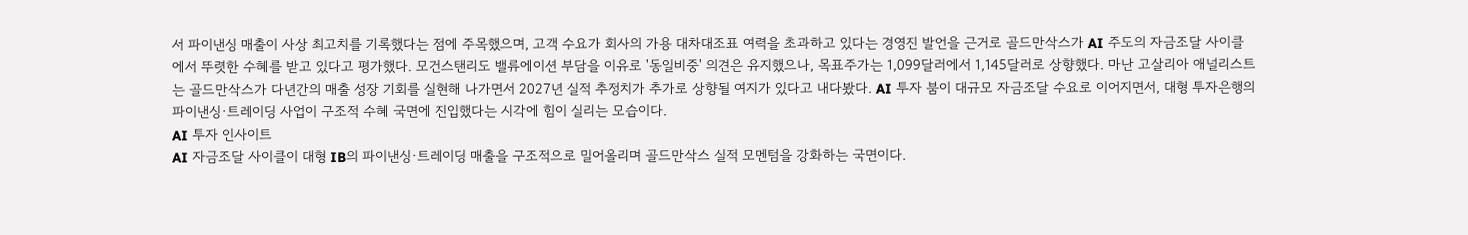서 파이낸싱 매출이 사상 최고치를 기록했다는 점에 주목했으며, 고객 수요가 회사의 가용 대차대조표 여력을 초과하고 있다는 경영진 발언을 근거로 골드만삭스가 AI 주도의 자금조달 사이클에서 뚜렷한 수혜를 받고 있다고 평가했다. 모건스탠리도 밸류에이션 부담을 이유로 '동일비중' 의견은 유지했으나, 목표주가는 1,099달러에서 1,145달러로 상향했다. 마난 고살리아 애널리스트는 골드만삭스가 다년간의 매출 성장 기회를 실현해 나가면서 2027년 실적 추정치가 추가로 상향될 여지가 있다고 내다봤다. AI 투자 붐이 대규모 자금조달 수요로 이어지면서, 대형 투자은행의 파이낸싱·트레이딩 사업이 구조적 수혜 국면에 진입했다는 시각에 힘이 실리는 모습이다.
AI 투자 인사이트
AI 자금조달 사이클이 대형 IB의 파이낸싱·트레이딩 매출을 구조적으로 밀어올리며 골드만삭스 실적 모멘텀을 강화하는 국면이다.